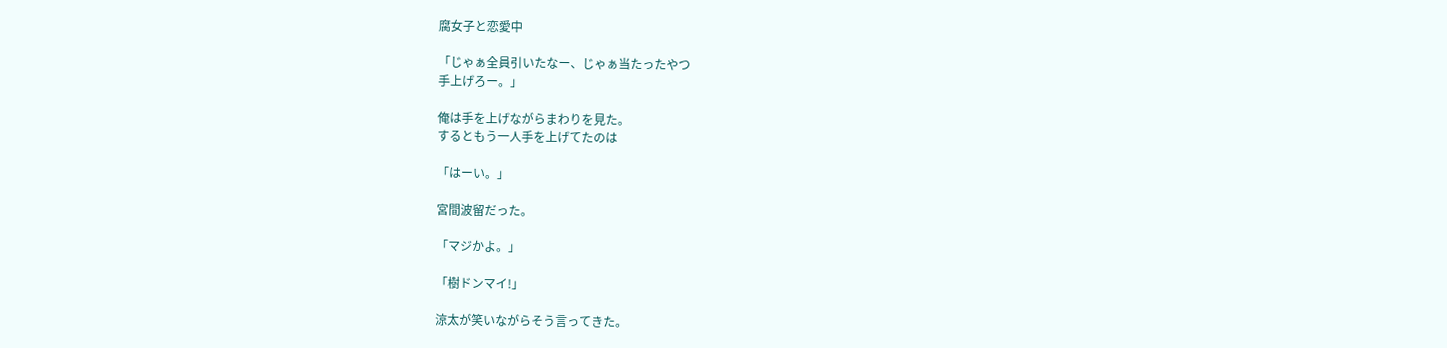腐女子と恋愛中

「じゃぁ全員引いたなー、じゃぁ当たったやつ
手上げろー。」

俺は手を上げながらまわりを見た。
するともう一人手を上げてたのは

「はーい。」

宮間波留だった。

「マジかよ。」

「樹ドンマイ!」

涼太が笑いながらそう言ってきた。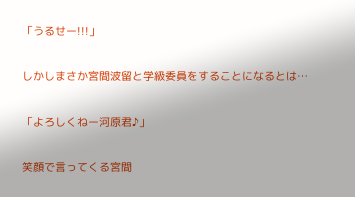「うるせー!!!」

しかしまさか宮間波留と学級委員をすることになるとは…

「よろしくねー河原君♪」

笑顔で言ってくる宮間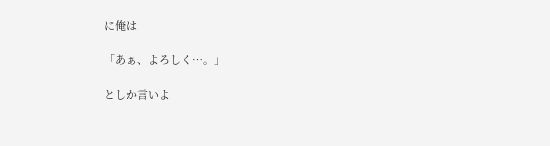に俺は

「あぁ、よろしく…。」

としか言いよ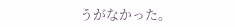うがなかった。